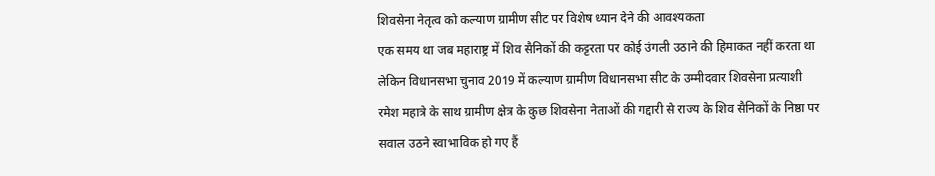शिवसेना नेतृत्व को कल्याण ग्रामीण सीट पर विशेष ध्यान देने की आवश्यकता
एक समय था जब महाराष्ट्र में शिव सैनिकों की कट्टरता पर कोई उंगली उठाने की हिमाकत नहीं करता था लेकिन विधानसभा चुनाव 2019 में कल्याण ग्रामीण विधानसभा सीट के उम्मीदवार शिवसेना प्रत्याशी रमेश महात्रे के साथ ग्रामीण क्षेत्र के कुछ शिवसेना नेताओं की गद्दारी से राज्य के शिव सैनिकों के निष्ठा पर सवाल उठने स्वाभाविक हो गए हैं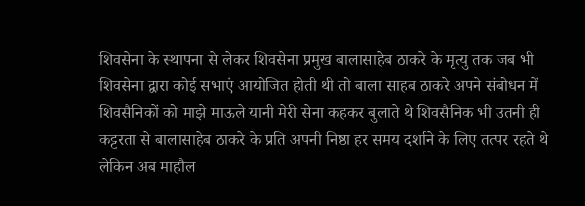शिवसेना के स्थापना से लेकर शिवसेना प्रमुख बालासाहेब ठाकरे के मृत्यु तक जब भी शिवसेना द्वारा कोई सभाएं आयोजित होती थी तो बाला साहब ठाकरे अपने संबोधन में शिवसैनिकों को माझे माऊले यानी मेरी सेना कहकर बुलाते थे शिवसैनिक भी उतनी ही कट्टरता से बालासाहेब ठाकरे के प्रति अपनी निष्ठा हर समय दर्शाने के लिए तत्पर रहते थे
लेकिन अब माहौल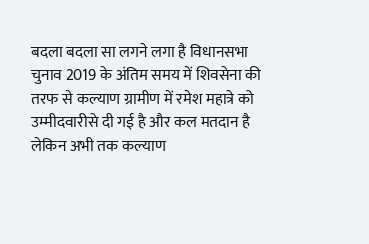बदला बदला सा लगने लगा है विधानसभा चुनाव 2019 के अंतिम समय में शिवसेना की तरफ से कल्याण ग्रामीण में रमेश महात्रे को उम्मीदवारीसे दी गई है और कल मतदान है लेकिन अभी तक कल्याण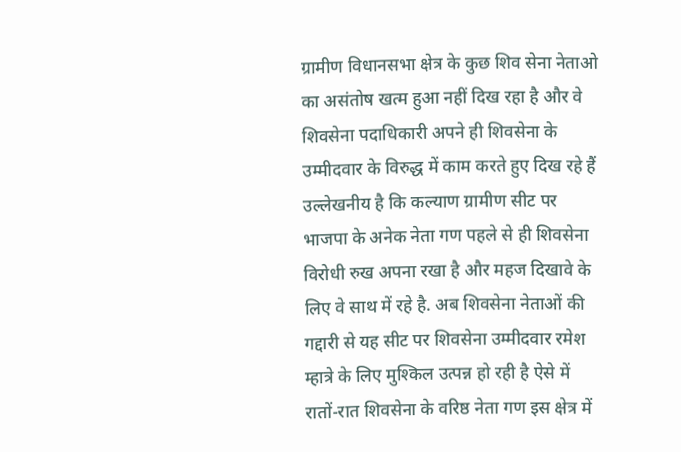ग्रामीण विधानसभा क्षेत्र के कुछ शिव सेना नेताओ का असंतोष खत्म हुआ नहीं दिख रहा है और वे शिवसेना पदाधिकारी अपने ही शिवसेना के उम्मीदवार के विरुद्ध में काम करते हुए दिख रहे हैं
उल्लेखनीय है कि कल्याण ग्रामीण सीट पर भाजपा के अनेक नेता गण पहले से ही शिवसेना विरोधी रुख अपना रखा है और महज दिखावे के लिए वे साथ में रहे है. अब शिवसेना नेताओं की गद्दारी से यह सीट पर शिवसेना उम्मीदवार रमेश म्हात्रे के लिए मुश्किल उत्पन्न हो रही है ऐसे में रातों-रात शिवसेना के वरिष्ठ नेता गण इस क्षेत्र में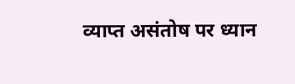व्याप्त असंतोष पर ध्यान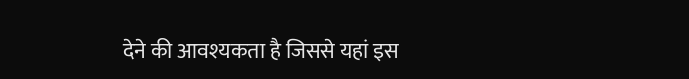देने की आवश्यकता है जिससे यहां इस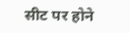सीट पर होने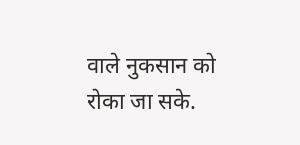वाले नुकसान को रोका जा सके.